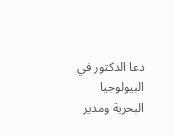دعا الدكتور في البيولوجيا البحرية ومدير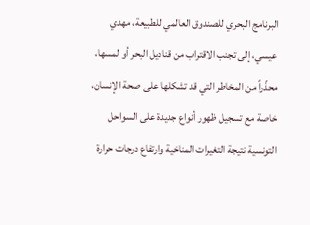البرنامج البحري للصندوق العالمي للطبيعة، مهدي عيسي، إلى تجنب الاقتراب من قناديل البحر أو لمسها، محذّراً من المخاطر التي قد تشكلها على صحة الإنسان، خاصة مع تسجيل ظهور أنواع جديدة على السواحل التونسية نتيجة التغيرات المناخية وارتفاع درجات حرارة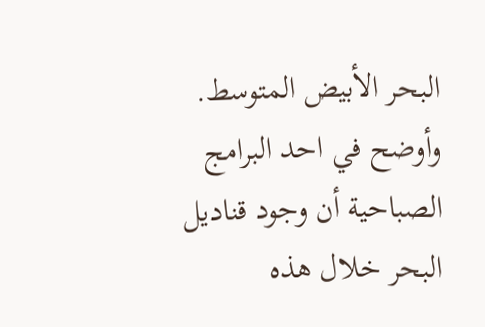البحر الأبيض المتوسط.
وأوضح في احد البرامج الصباحية أن وجود قناديل البحر خلال هذه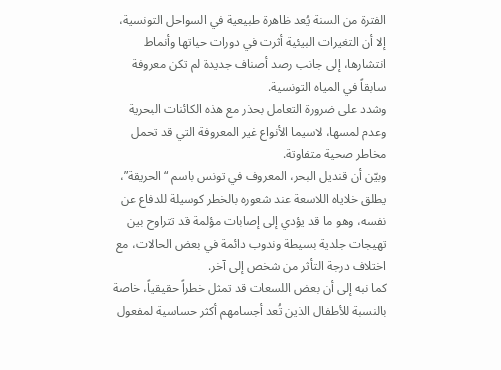الفترة من السنة يُعد ظاهرة طبيعية في السواحل التونسية، إلا أن التغيرات البيئية أثرت في دورات حياتها وأنماط انتشارها، إلى جانب رصد أصناف جديدة لم تكن معروفة سابقاً في المياه التونسية.
وشدد على ضرورة التعامل بحذر مع هذه الكائنات البحرية وعدم لمسها، لاسيما الأنواع غير المعروفة التي قد تحمل مخاطر صحية متفاوتة.
وبيّن أن قنديل البحر، المعروف في تونس باسم “الحريقة”، يطلق خلاياه اللاسعة عند شعوره بالخطر كوسيلة للدفاع عن نفسه، وهو ما قد يؤدي إلى إصابات مؤلمة قد تتراوح بين تهيجات جلدية بسيطة وندوب دائمة في بعض الحالات، مع اختلاف درجة التأثر من شخص إلى آخر.
كما نبه إلى أن بعض اللسعات قد تمثل خطراً حقيقياً، خاصة بالنسبة للأطفال الذين تُعد أجسامهم أكثر حساسية لمفعول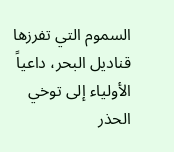السموم التي تفرزها قناديل البحر، داعياً الأولياء إلى توخي الحذر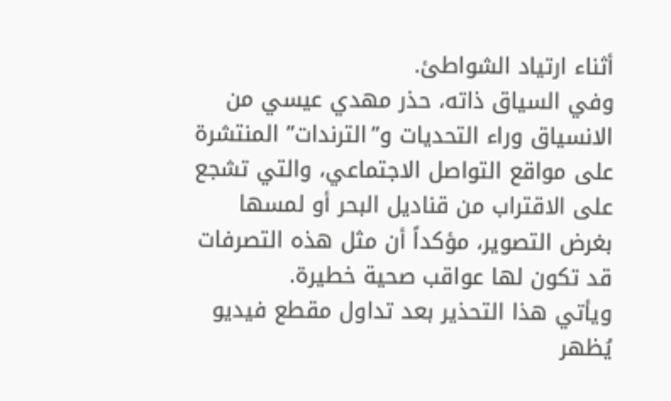أثناء ارتياد الشواطئ.
وفي السياق ذاته، حذر مهدي عيسي من الانسياق وراء التحديات و”الترندات” المنتشرة على مواقع التواصل الاجتماعي، والتي تشجع على الاقتراب من قناديل البحر أو لمسها بغرض التصوير، مؤكداً أن مثل هذه التصرفات قد تكون لها عواقب صحية خطيرة.
ويأتي هذا التحذير بعد تداول مقطع فيديو يُظهر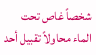شخصاً غاص تحت الماء محاولاً تقبيل أحد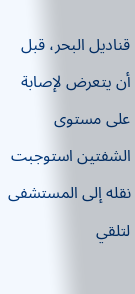قناديل البحر، قبل أن يتعرض لإصابة على مستوى الشفتين استوجبت نقله إلى المستشفى لتلقي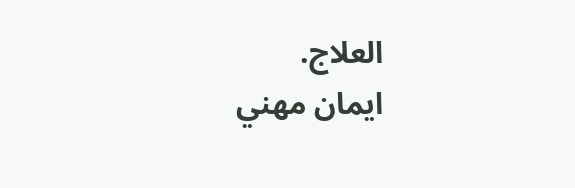العلاج.
ايمان مهني